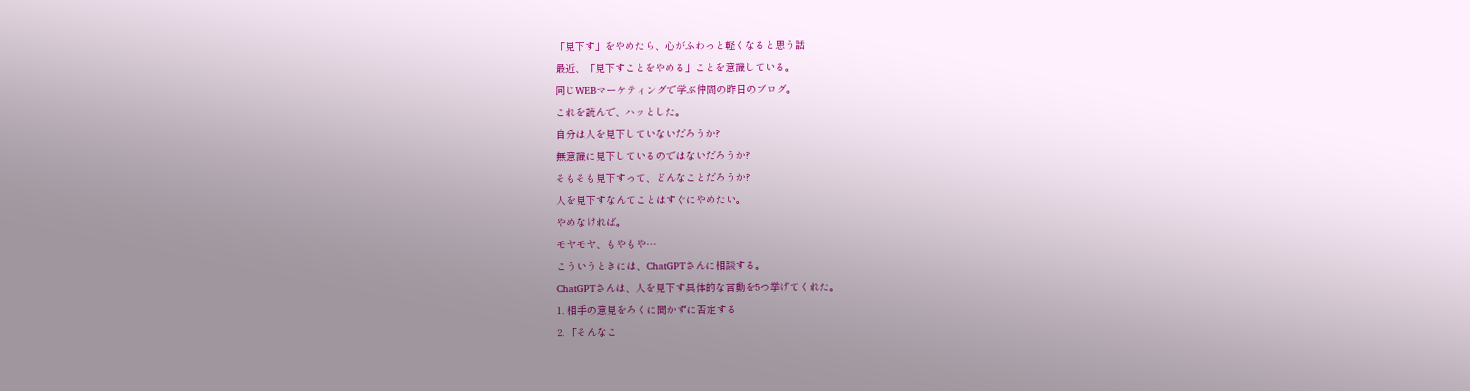「見下す」をやめたら、心がふわっと軽くなると思う話
最近、「見下すことをやめる」ことを意識している。
同じWEBマーケティングで学ぶ仲間の昨日のブログ。
これを読んで、ハッとした。
自分は人を見下していないだろうか?
無意識に見下しているのではないだろうか?
そもそも見下すって、どんなことだろうか?
人を見下すなんてことはすぐにやめたい。
やめなければ。
モヤモヤ、もやもや…
こういうときには、ChatGPTさんに相談する。
ChatGPTさんは、人を見下す具体的な言動を5つ挙げてくれた。
1. 相手の意見をろくに聞かずに否定する
2. 「そんなこ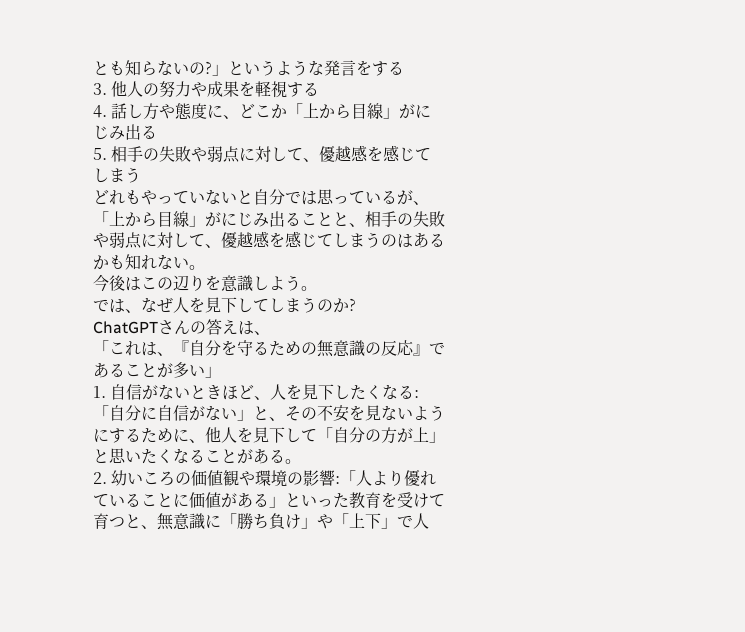とも知らないの?」というような発言をする
3. 他人の努力や成果を軽視する
4. 話し方や態度に、どこか「上から目線」がにじみ出る
5. 相手の失敗や弱点に対して、優越感を感じてしまう
どれもやっていないと自分では思っているが、「上から目線」がにじみ出ることと、相手の失敗や弱点に対して、優越感を感じてしまうのはあるかも知れない。
今後はこの辺りを意識しよう。
では、なぜ人を見下してしまうのか?
ChatGPTさんの答えは、
「これは、『自分を守るための無意識の反応』であることが多い」
1. 自信がないときほど、人を見下したくなる:「自分に自信がない」と、その不安を見ないようにするために、他人を見下して「自分の方が上」と思いたくなることがある。
2. 幼いころの価値観や環境の影響:「人より優れていることに価値がある」といった教育を受けて育つと、無意識に「勝ち負け」や「上下」で人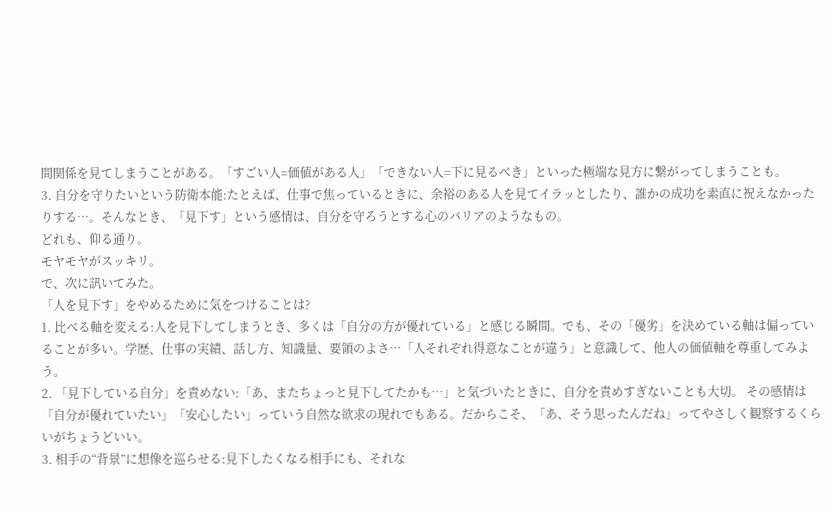間関係を見てしまうことがある。「すごい人=価値がある人」「できない人=下に見るべき」といった極端な見方に繋がってしまうことも。
3. 自分を守りたいという防衛本能:たとえば、仕事で焦っているときに、余裕のある人を見てイラッとしたり、誰かの成功を素直に祝えなかったりする…。そんなとき、「見下す」という感情は、自分を守ろうとする心のバリアのようなもの。
どれも、仰る通り。
モヤモヤがスッキリ。
で、次に訊いてみた。
「人を見下す」をやめるために気をつけることは?
1. 比べる軸を変える:人を見下してしまうとき、多くは「自分の方が優れている」と感じる瞬間。でも、その「優劣」を決めている軸は偏っていることが多い。学歴、仕事の実績、話し方、知識量、要領のよさ…「人それぞれ得意なことが違う」と意識して、他人の価値軸を尊重してみよう。
2. 「見下している自分」を責めない:「あ、またちょっと見下してたかも…」と気づいたときに、自分を責めすぎないことも大切。 その感情は「自分が優れていたい」「安心したい」っていう自然な欲求の現れでもある。だからこそ、「あ、そう思ったんだね」ってやさしく観察するくらいがちょうどいい。
3. 相手の“背景”に想像を巡らせる:見下したくなる相手にも、それな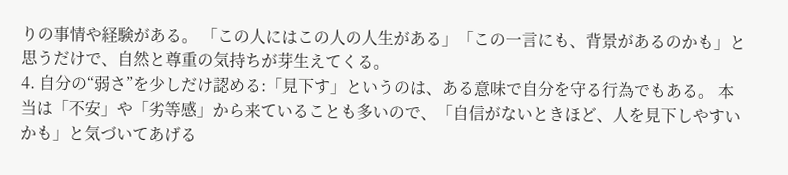りの事情や経験がある。 「この人にはこの人の人生がある」「この一言にも、背景があるのかも」と思うだけで、自然と尊重の気持ちが芽生えてくる。
4. 自分の“弱さ”を少しだけ認める:「見下す」というのは、ある意味で自分を守る行為でもある。 本当は「不安」や「劣等感」から来ていることも多いので、「自信がないときほど、人を見下しやすいかも」と気づいてあげる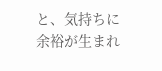と、気持ちに余裕が生まれ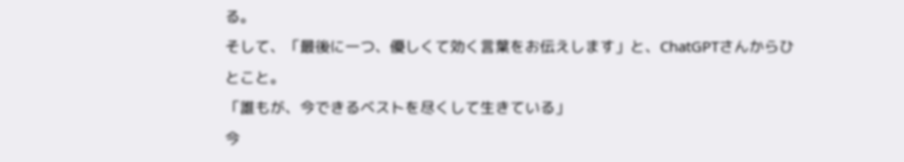る。
そして、「最後に一つ、優しくて効く言葉をお伝えします」と、ChatGPTさんからひとこと。
「誰もが、今できるベストを尽くして生きている」
今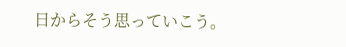日からそう思っていこう。